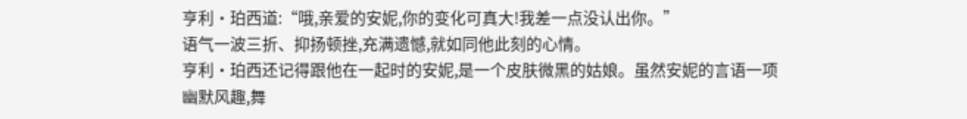亨利·珀西道:“哦,亲爱的安妮,你的变化可真大!我差一点没认出你。”
语气一波三折、抑扬顿挫,充满遗憾,就如同他此刻的心情。
亨利·珀西还记得跟他在一起时的安妮,是一个皮肤微黑的姑娘。虽然安妮的言语一项幽默风趣,舞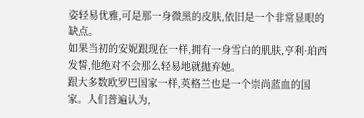姿轻易优雅,可是那一身微黑的皮肤,依旧是一个非常显眼的缺点。
如果当初的安妮跟现在一样,拥有一身雪白的肌肤,亨利·珀西发誓,他绝对不会那么轻易地就抛弃她。
跟大多数欧罗巴国家一样,英格兰也是一个崇尚蓝血的国家。人们普遍认为,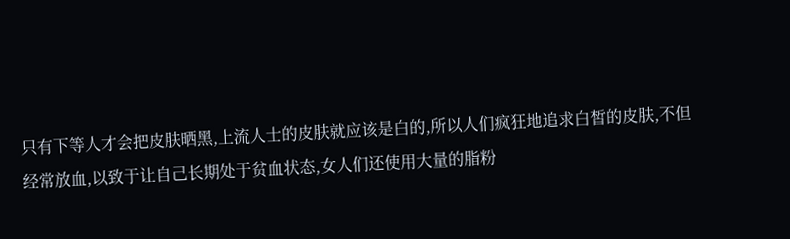只有下等人才会把皮肤晒黑,上流人士的皮肤就应该是白的,所以人们疯狂地追求白皙的皮肤,不但经常放血,以致于让自己长期处于贫血状态,女人们还使用大量的脂粉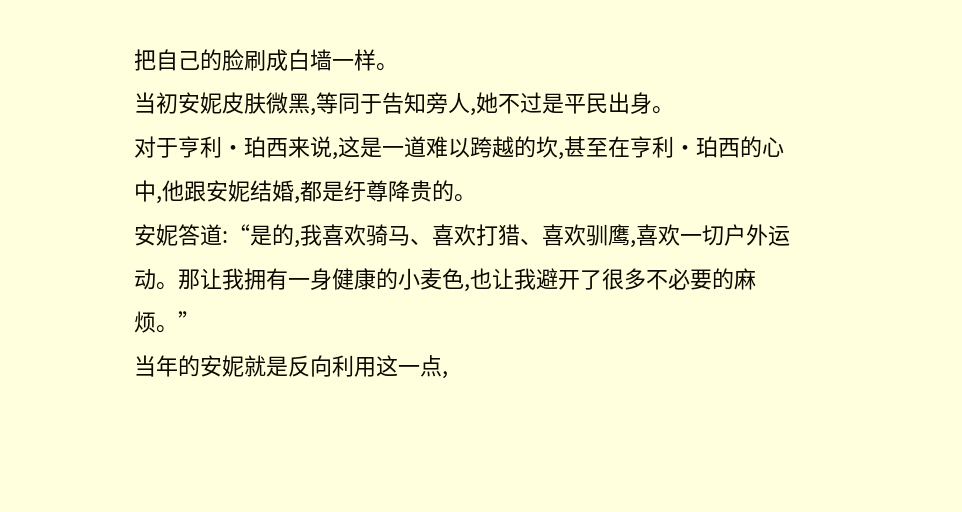把自己的脸刷成白墙一样。
当初安妮皮肤微黑,等同于告知旁人,她不过是平民出身。
对于亨利·珀西来说,这是一道难以跨越的坎,甚至在亨利·珀西的心中,他跟安妮结婚,都是纡尊降贵的。
安妮答道:“是的,我喜欢骑马、喜欢打猎、喜欢驯鹰,喜欢一切户外运动。那让我拥有一身健康的小麦色,也让我避开了很多不必要的麻烦。”
当年的安妮就是反向利用这一点,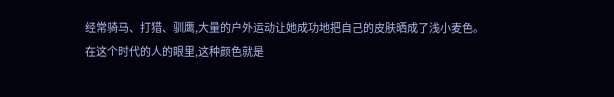经常骑马、打猎、驯鹰,大量的户外运动让她成功地把自己的皮肤晒成了浅小麦色。
在这个时代的人的眼里,这种颜色就是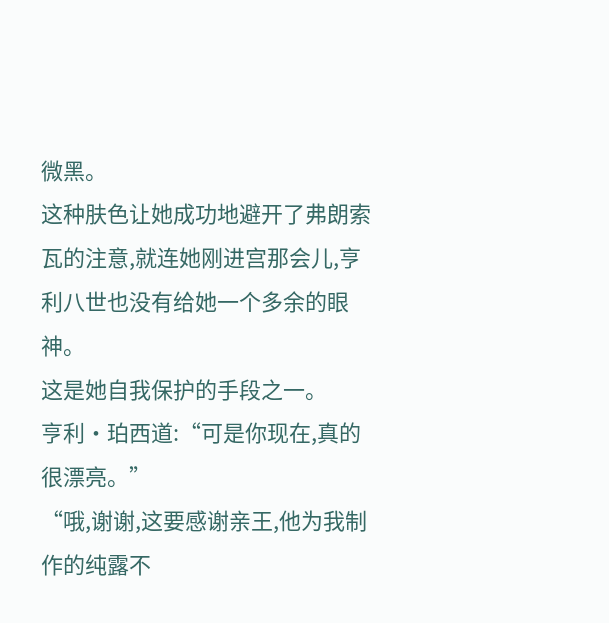微黑。
这种肤色让她成功地避开了弗朗索瓦的注意,就连她刚进宫那会儿,亨利八世也没有给她一个多余的眼神。
这是她自我保护的手段之一。
亨利·珀西道:“可是你现在,真的很漂亮。”
“哦,谢谢,这要感谢亲王,他为我制作的纯露不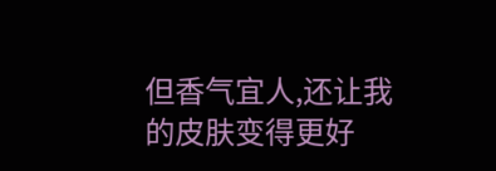但香气宜人,还让我的皮肤变得更好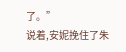了。”
说着,安妮挽住了朱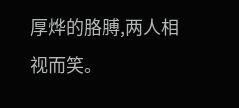厚烨的胳膊,两人相视而笑。